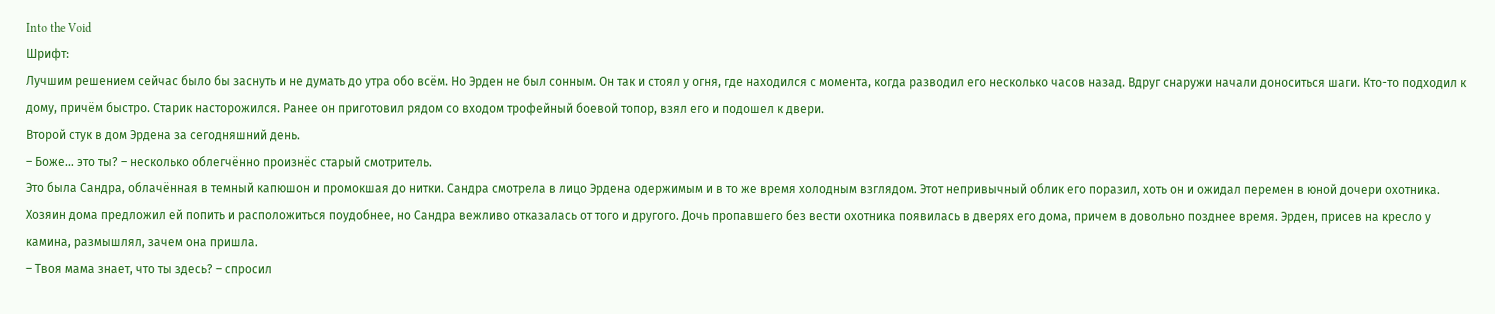Into the Void
Шрифт:
Лучшим решением сейчас было бы заснуть и не думать до утра обо всём. Но Эрден не был сонным. Он так и стоял у огня, где находился с момента, когда разводил его несколько часов назад. Вдруг снаружи начали доноситься шаги. Кто-то подходил к дому, причём быстро. Старик насторожился. Ранее он приготовил рядом со входом трофейный боевой топор, взял его и подошел к двери.
Второй стук в дом Эрдена за сегодняшний день.
– Боже… это ты? – несколько облегчённо произнёс старый смотритель.
Это была Сандра, облачённая в темный капюшон и промокшая до нитки. Сандра смотрела в лицо Эрдена одержимым и в то же время холодным взглядом. Этот непривычный облик его поразил, хоть он и ожидал перемен в юной дочери охотника.
Хозяин дома предложил ей попить и расположиться поудобнее, но Сандра вежливо отказалась от того и другого. Дочь пропавшего без вести охотника появилась в дверях его дома, причем в довольно позднее время. Эрден, присев на кресло у камина, размышлял, зачем она пришла.
– Твоя мама знает, что ты здесь? – спросил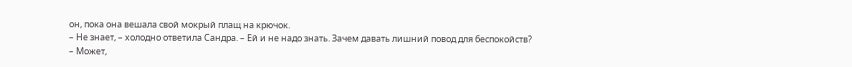он, пока она вешала свой мокрый плащ на крючок.
– Не знает, – холодно ответила Сандра. – Ей и не надо знать. Зачем давать лишний повод для беспокойств?
– Может,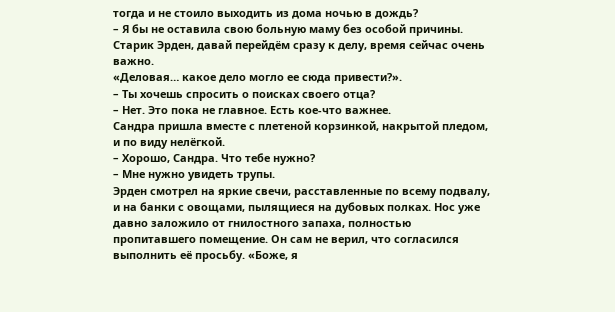тогда и не стоило выходить из дома ночью в дождь?
– Я бы не оставила свою больную маму без особой причины. Старик Эрден, давай перейдём сразу к делу, время сейчас очень важно.
«Деловая… какое дело могло ее сюда привести?».
– Ты хочешь спросить о поисках своего отца?
– Нет. Это пока не главное. Есть кое-что важнее.
Сандра пришла вместе с плетеной корзинкой, накрытой пледом, и по виду нелёгкой.
– Хорошо, Сандра. Что тебе нужно?
– Мне нужно увидеть трупы.
Эрден смотрел на яркие свечи, расставленные по всему подвалу, и на банки с овощами, пылящиеся на дубовых полках. Нос уже давно заложило от гнилостного запаха, полностью пропитавшего помещение. Он сам не верил, что согласился выполнить её просьбу. «Боже, я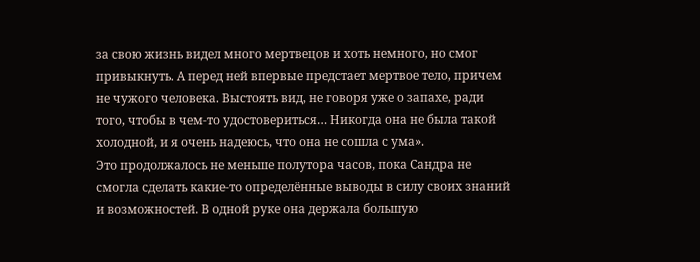за свою жизнь видел много мертвецов и хоть немного, но смог привыкнуть. А перед ней впервые предстает мертвое тело, причем не чужого человека. Выстоять вид, не говоря уже о запахе, ради того, чтобы в чем-то удостовериться… Никогда она не была такой холодной, и я очень надеюсь, что она не сошла с ума».
Это продолжалось не меньше полутора часов, пока Сандра не смогла сделать какие-то определённые выводы в силу своих знаний и возможностей. В одной руке она держала большую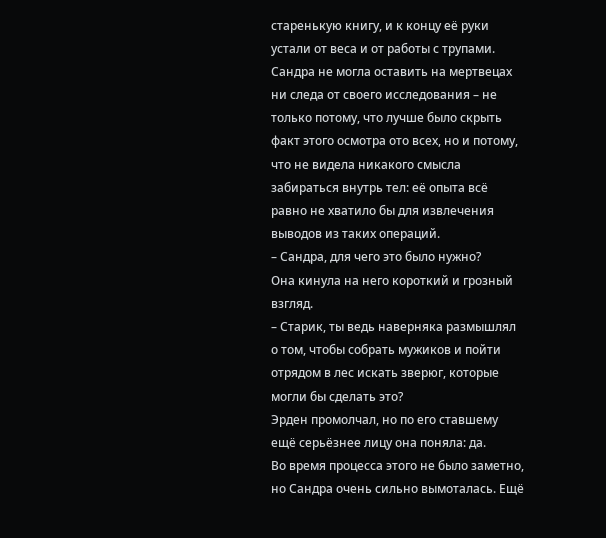старенькую книгу, и к концу её руки устали от веса и от работы с трупами. Сандра не могла оставить на мертвецах ни следа от своего исследования – не только потому, что лучше было скрыть факт этого осмотра ото всех, но и потому, что не видела никакого смысла забираться внутрь тел: её опыта всё равно не хватило бы для извлечения выводов из таких операций.
– Сандра, для чего это было нужно?
Она кинула на него короткий и грозный взгляд.
– Старик, ты ведь наверняка размышлял о том, чтобы собрать мужиков и пойти отрядом в лес искать зверюг, которые могли бы сделать это?
Эрден промолчал, но по его ставшему ещё серьёзнее лицу она поняла: да.
Во время процесса этого не было заметно, но Сандра очень сильно вымоталась. Ещё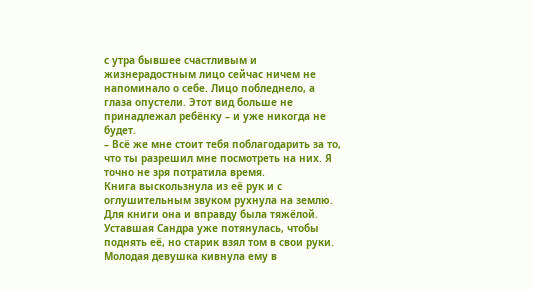с утра бывшее счастливым и жизнерадостным лицо сейчас ничем не напоминало о себе. Лицо побледнело, а глаза опустели. Этот вид больше не принадлежал ребёнку – и уже никогда не будет.
– Всё же мне стоит тебя поблагодарить за то, что ты разрешил мне посмотреть на них. Я точно не зря потратила время.
Книга выскользнула из её рук и с оглушительным звуком рухнула на землю. Для книги она и вправду была тяжёлой. Уставшая Сандра уже потянулась, чтобы поднять её, но старик взял том в свои руки. Молодая девушка кивнула ему в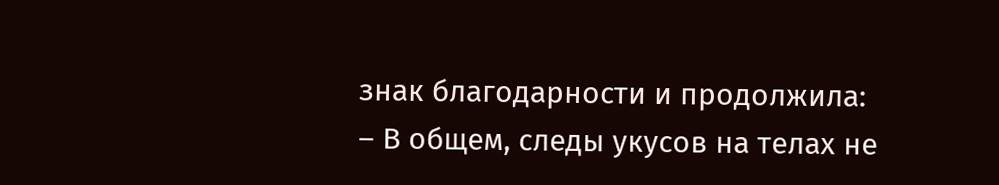знак благодарности и продолжила:
– В общем, следы укусов на телах не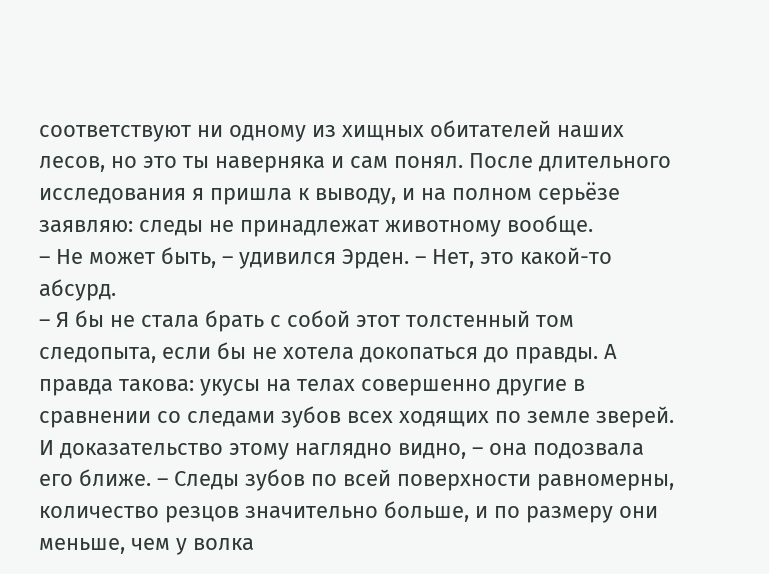соответствуют ни одному из хищных обитателей наших лесов, но это ты наверняка и сам понял. После длительного исследования я пришла к выводу, и на полном серьёзе заявляю: следы не принадлежат животному вообще.
– Не может быть, – удивился Эрден. – Нет, это какой-то абсурд.
– Я бы не стала брать с собой этот толстенный том следопыта, если бы не хотела докопаться до правды. А правда такова: укусы на телах совершенно другие в сравнении со следами зубов всех ходящих по земле зверей. И доказательство этому наглядно видно, – она подозвала его ближе. – Следы зубов по всей поверхности равномерны, количество резцов значительно больше, и по размеру они меньше, чем у волка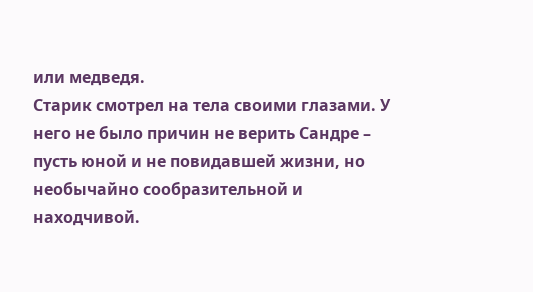или медведя.
Старик смотрел на тела своими глазами. У него не было причин не верить Сандре – пусть юной и не повидавшей жизни, но необычайно сообразительной и находчивой.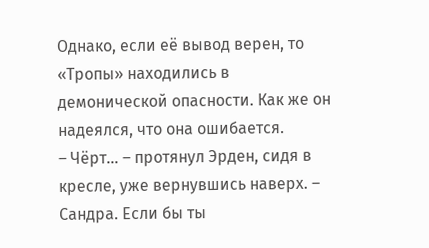Однако, если её вывод верен, то «Тропы» находились в демонической опасности. Как же он надеялся, что она ошибается.
– Чёрт… – протянул Эрден, сидя в кресле, уже вернувшись наверх. – Сандра. Если бы ты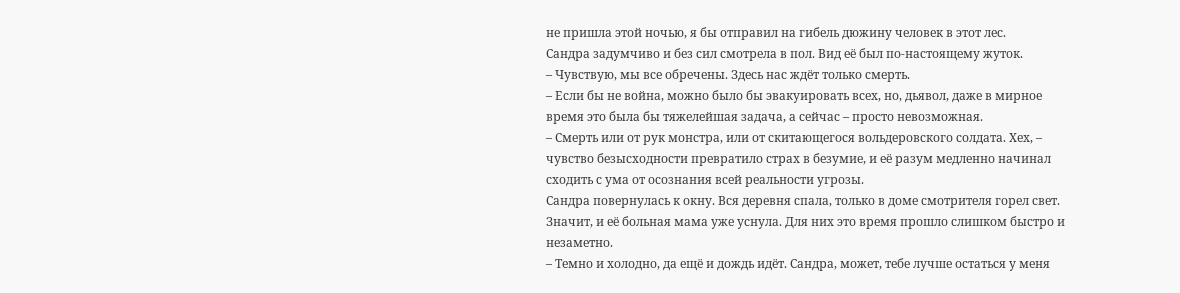не пришла этой ночью, я бы отправил на гибель дюжину человек в этот лес.
Сандра задумчиво и без сил смотрела в пол. Вид её был по-настоящему жуток.
– Чувствую, мы все обречены. Здесь нас ждёт только смерть.
– Если бы не война, можно было бы эвакуировать всех, но, дьявол, даже в мирное время это была бы тяжелейшая задача, а сейчас – просто невозможная.
– Смерть или от рук монстра, или от скитающегося вольдеровского солдата. Хех, – чувство безысходности превратило страх в безумие, и её разум медленно начинал сходить с ума от осознания всей реальности угрозы.
Сандра повернулась к окну. Вся деревня спала, только в доме смотрителя горел свет. Значит, и её больная мама уже уснула. Для них это время прошло слишком быстро и незаметно.
– Темно и холодно, да ещё и дождь идёт. Сандра, может, тебе лучше остаться у меня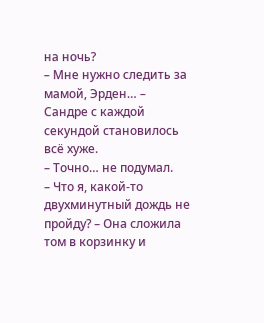на ночь?
– Мне нужно следить за мамой, Эрден… – Сандре с каждой секундой становилось всё хуже.
– Точно… не подумал.
– Что я, какой-то двухминутный дождь не пройду? – Она сложила том в корзинку и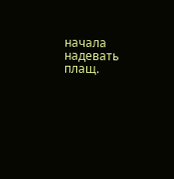начала надевать плащ.